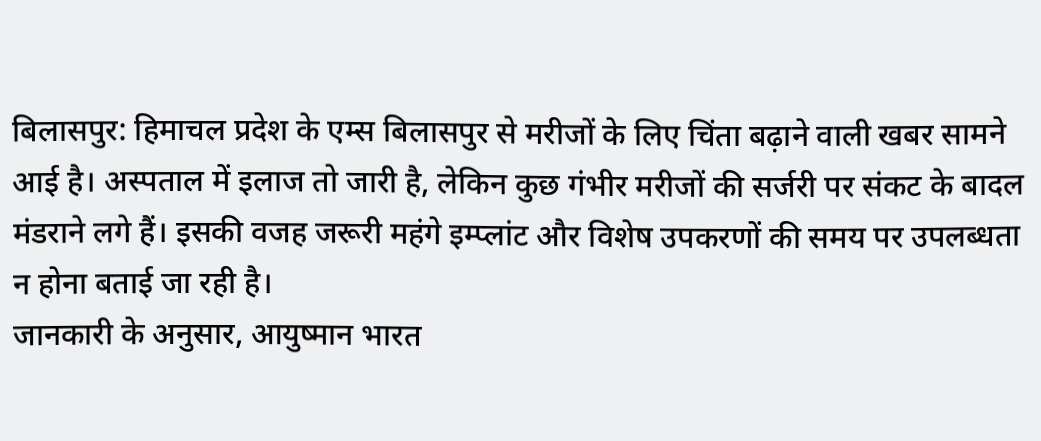बिलासपुर: हिमाचल प्रदेश के एम्स बिलासपुर से मरीजों के लिए चिंता बढ़ाने वाली खबर सामने आई है। अस्पताल में इलाज तो जारी है, लेकिन कुछ गंभीर मरीजों की सर्जरी पर संकट के बादल मंडराने लगे हैं। इसकी वजह जरूरी महंगे इम्प्लांट और विशेष उपकरणों की समय पर उपलब्धता न होना बताई जा रही है।
जानकारी के अनुसार, आयुष्मान भारत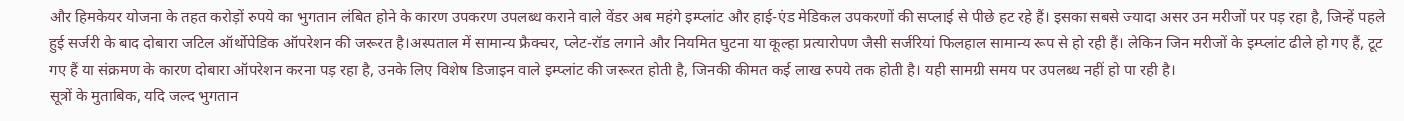और हिमकेयर योजना के तहत करोड़ों रुपये का भुगतान लंबित होने के कारण उपकरण उपलब्ध कराने वाले वेंडर अब महंगे इम्प्लांट और हाई-एंड मेडिकल उपकरणों की सप्लाई से पीछे हट रहे हैं। इसका सबसे ज्यादा असर उन मरीजों पर पड़ रहा है, जिन्हें पहले हुई सर्जरी के बाद दोबारा जटिल ऑर्थोपेडिक ऑपरेशन की जरूरत है।अस्पताल में सामान्य फ्रैक्चर, प्लेट-रॉड लगाने और नियमित घुटना या कूल्हा प्रत्यारोपण जैसी सर्जरियां फिलहाल सामान्य रूप से हो रही हैं। लेकिन जिन मरीजों के इम्प्लांट ढीले हो गए हैं, टूट गए हैं या संक्रमण के कारण दोबारा ऑपरेशन करना पड़ रहा है, उनके लिए विशेष डिजाइन वाले इम्प्लांट की जरूरत होती है, जिनकी कीमत कई लाख रुपये तक होती है। यही सामग्री समय पर उपलब्ध नहीं हो पा रही है।
सूत्रों के मुताबिक, यदि जल्द भुगतान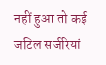नहीं हुआ तो कई जटिल सर्जरियां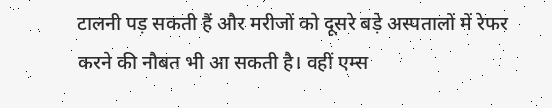टालनी पड़ सकती हैं और मरीजों को दूसरे बड़े अस्पतालों में रेफर करने की नौबत भी आ सकती है। वहीं एम्स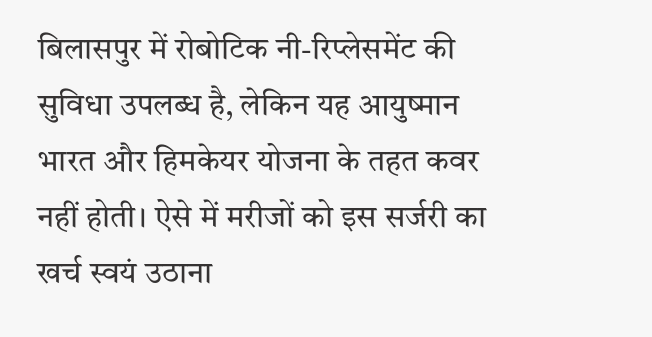बिलासपुर में रोबोटिक नी-रिप्लेसमेंट की सुविधा उपलब्ध है, लेकिन यह आयुष्मान भारत और हिमकेयर योजना के तहत कवर नहीं होती। ऐसे में मरीजों को इस सर्जरी का खर्च स्वयं उठाना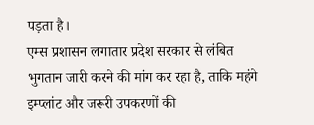पड़ता है।
एम्स प्रशासन लगातार प्रदेश सरकार से लंबित भुगतान जारी करने की मांग कर रहा है, ताकि महंगे इम्प्लांट और जरूरी उपकरणों की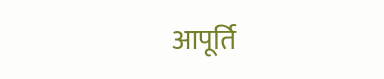आपूर्ति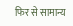फिर से सामान्य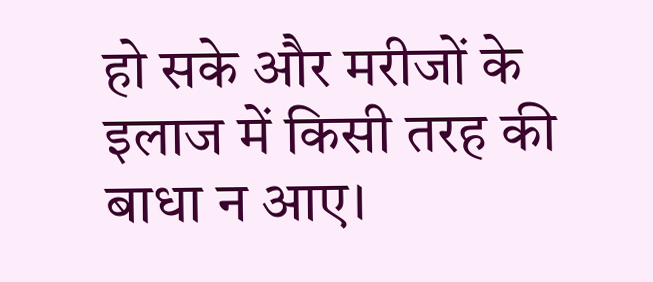हो सके और मरीजों के इलाज में किसी तरह की बाधा न आए।